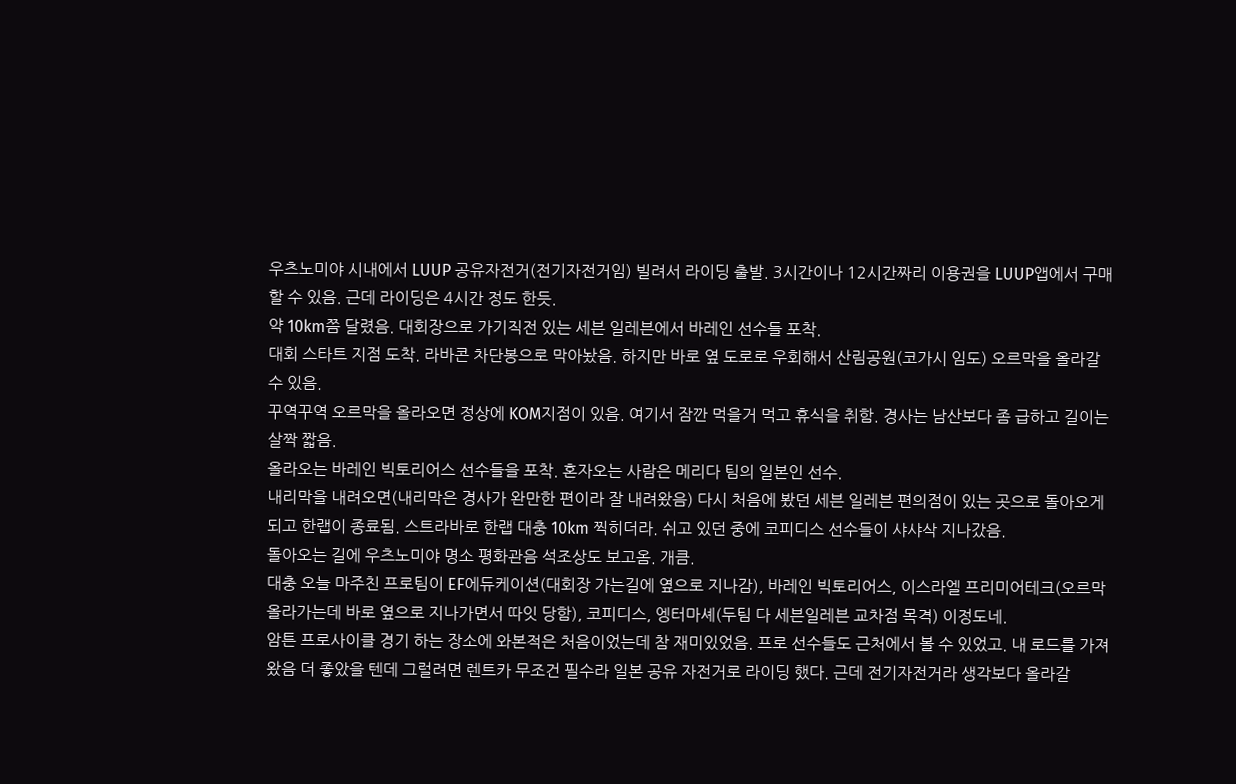우츠노미야 시내에서 LUUP 공유자전거(전기자전거임) 빌려서 라이딩 출발. 3시간이나 12시간짜리 이용권을 LUUP앱에서 구매할 수 있음. 근데 라이딩은 4시간 정도 한듯.
약 10km쯤 달렸음. 대회장으로 가기직전 있는 세븐 일레븐에서 바레인 선수들 포착.
대회 스타트 지점 도착. 라바콘 차단봉으로 막아놨음. 하지만 바로 옆 도로로 우회해서 산림공원(코가시 임도) 오르막을 올라갈 수 있음.
꾸역꾸역 오르막을 올라오면 정상에 KOM지점이 있음. 여기서 잠깐 먹을거 먹고 휴식을 취함. 경사는 남산보다 좀 급하고 길이는 살짝 짧음.
올라오는 바레인 빅토리어스 선수들을 포착. 혼자오는 사람은 메리다 팀의 일본인 선수.
내리막을 내려오면(내리막은 경사가 완만한 편이라 잘 내려왔음) 다시 처음에 봤던 세븐 일레븐 편의점이 있는 곳으로 돌아오게 되고 한랩이 종료됨. 스트라바로 한랩 대충 10km 찍히더라. 쉬고 있던 중에 코피디스 선수들이 샤샤삭 지나갔음.
돌아오는 길에 우츠노미야 명소 평화관음 석조상도 보고옴. 개큼.
대충 오늘 마주친 프로팀이 EF에듀케이션(대회장 가는길에 옆으로 지나감), 바레인 빅토리어스, 이스라엘 프리미어테크(오르막 올라가는데 바로 옆으로 지나가면서 따잇 당함), 코피디스, 엥터마셰(두팀 다 세븐일레븐 교차점 목격) 이정도네.
암튼 프로사이클 경기 하는 장소에 와본적은 처음이었는데 참 재미있었음. 프로 선수들도 근처에서 볼 수 있었고. 내 로드를 가져왔음 더 좋았을 텐데 그럴려면 렌트카 무조건 필수라 일본 공유 자전거로 라이딩 했다. 근데 전기자전거라 생각보다 올라갈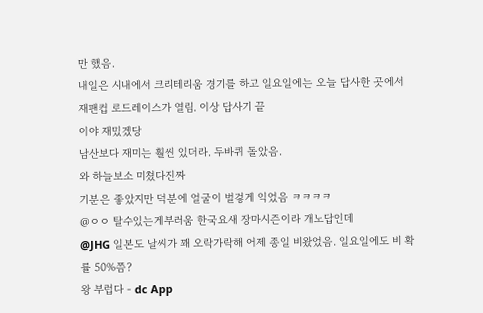만 했음.
내일은 시내에서 크리테리움 경기를 하고 일요일에는 오늘 답사한 곳에서 재팬컵 로드레이스가 열림. 이상 답사기 끝
이야 재밌겠당
남산보다 재미는 훨씬 있더라. 두바퀴 돌았음.
와 하늘보소 미쳤다진짜
기분은 좋았지만 덕분에 얼굴이 벌겋게 익었음 ㅋㅋㅋㅋ
@ㅇㅇ 탈수있는게부러움 한국요새 장마시즌이라 개노답인데
@JHG 일본도 날씨가 꽤 오락가락해 어제 종일 비왔었음. 일요일에도 비 확률 50%쯤?
왕 부럽다 - dc App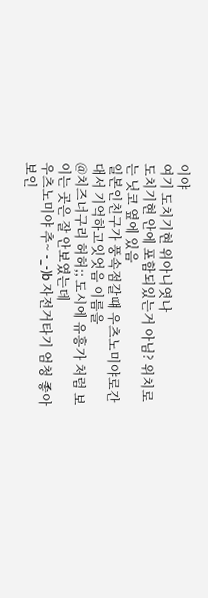이야
여기 도치기현 위아니엿나
도치기현 안에 포함되있는거 아님? 위치로는 닛코 옆에 있음
일본인친구가 풍속점갈떄 우츠노미야로간대서 기억하고잇엇음 이름을
@치즈너구리 허허;; 도시에 유흥가 처럼 보이는 곳은 잘 안보였는데
우츠노미야 추~ -_-)b 자전거타기 엄청 좋아보인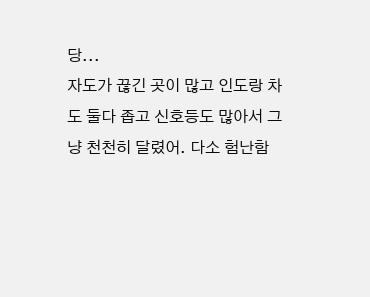당...
자도가 끊긴 곳이 많고 인도랑 차도 둘다 좁고 신호등도 많아서 그냥 천천히 달렸어. 다소 험난함